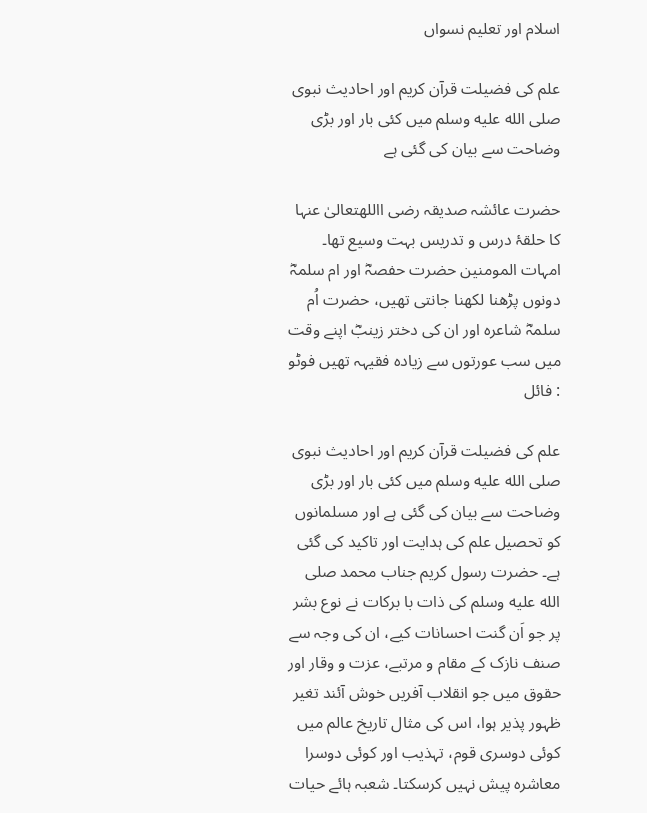اسلام اور تعلیم نسواں

علم کی فضیلت قرآن کریم اور احادیث نبوی صلى الله عليه وسلم میں کئی بار اور بڑی وضاحت سے بیان کی گئی ہے

حضرت عائشہ صدیقہ رضی االلهتعالیٰ عنہا کا حلقۂ درس و تدریس بہت وسیع تھا۔ امہات المومنین حضرت حفصہؓ اور ام سلمہؓ دونوں پڑھنا لکھنا جانتی تھیں، حضرت اُم سلمہؓ شاعرہ اور ان کی دختر زینبؓ اپنے وقت میں سب عورتوں سے زیادہ فقیہہ تھیں فوٹو : فائل

علم کی فضیلت قرآن کریم اور احادیث نبوی صلى الله عليه وسلم میں کئی بار اور بڑی وضاحت سے بیان کی گئی ہے اور مسلمانوں کو تحصیل علم کی ہدایت اور تاکید کی گئی ہے۔ حضرت رسول کریم جناب محمد صلى الله عليه وسلم کی ذات با برکات نے نوع بشر پر جو اَن گنت احسانات کیے، ان کی وجہ سے صنف نازک کے مقام و مرتبے، عزت و وقار اور حقوق میں جو انقلاب آفریں خوش آئند تغیر ظہور پذیر ہوا، اس کی مثال تاریخ عالم میں کوئی دوسری قوم، تہذیب اور کوئی دوسرا معاشرہ پیش نہیں کرسکتا۔ شعبہ ہائے حیات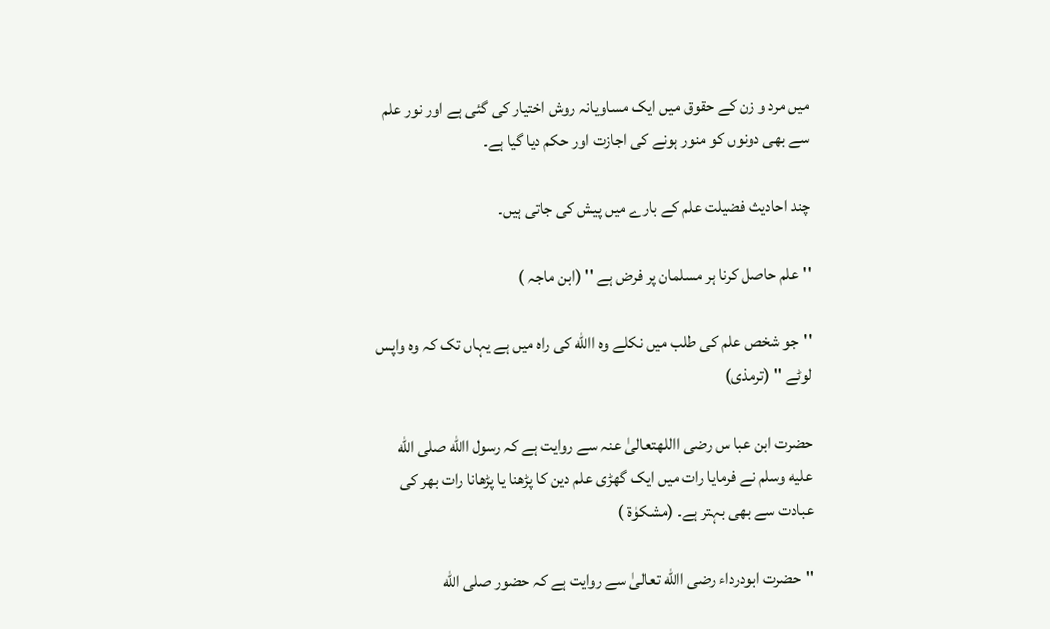میں مرد و زن کے حقوق میں ایک مساویانہ روش اختیار کی گئی ہے اور نور علم سے بھی دونوں کو منور ہونے کی اجازت اور حکم دیا گیا ہے۔

چند احادیث فضیلت علم کے بارے میں پیش کی جاتی ہیں۔

''علم حاصل کرنا ہر مسلمان پر فرض ہے '' (ابن ماجہ )

''جو شخص علم کی طلب میں نکلے وہ االله کی راہ میں ہے یہاں تک کہ وہ واپس لوٹے '' (ترمذی)

حضرت ابن عبا س رضی االلهتعالیٰ عنہ سے روایت ہے کہ رسول االله صلى الله عليه وسلم نے فرمایا رات میں ایک گھڑی علم دین کا پڑھنا یا پڑھانا رات بھر کی عبادت سے بھی بہتر ہے۔ (مشکوٰۃ )

''حضرت ابودرداء رضی االله تعالیٰ سے روایت ہے کہ حضور صلى الله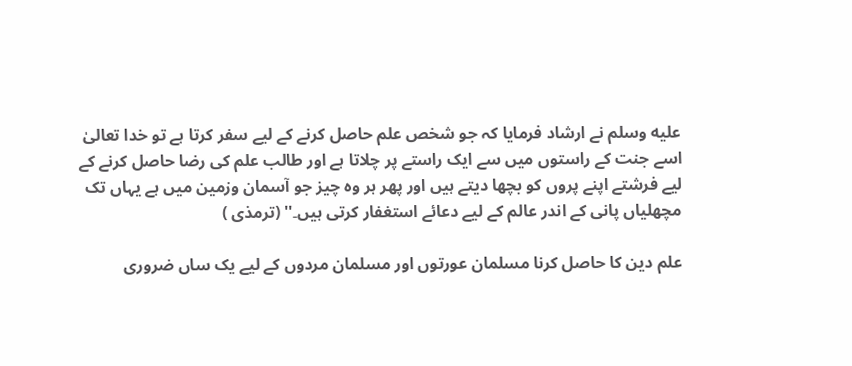عليه وسلم نے ارشاد فرمایا کہ جو شخص علم حاصل کرنے کے لیے سفر کرتا ہے تو خدا تعالیٰ اسے جنت کے راستوں میں سے ایک راستے پر چلاتا ہے اور طالب علم کی رضا حاصل کرنے کے لیے فرشتے اپنے پروں کو بچھا دیتے ہیں اور پھر ہر وہ چیز جو آسمان وزمین میں ہے یہاں تک مچھلیاں پانی کے اندر عالم کے لیے دعائے استغفار کرتی ہیں۔'' (ترمذی )

علم دین کا حاصل کرنا مسلمان عورتوں اور مسلمان مردوں کے لیے یک ساں ضروری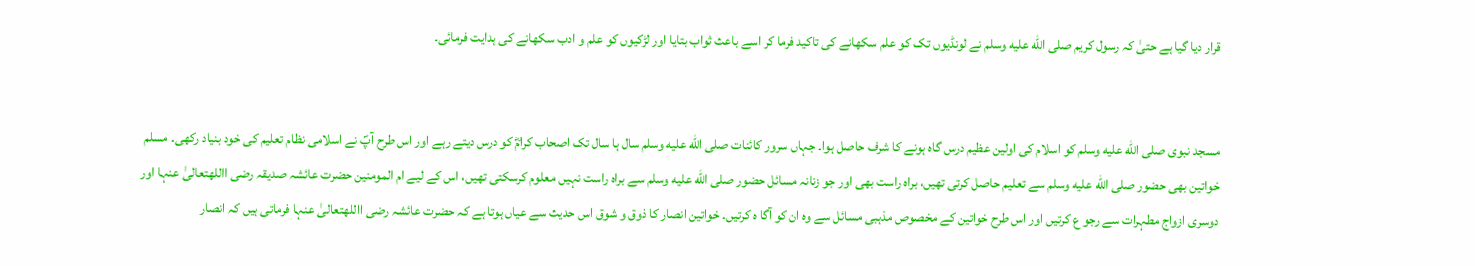قرار دیا گیا ہے حتیٰ کہ رسول کریم صلى الله عليه وسلم نے لونڈیوں تک کو علم سکھانے کی تاکید فرما کر اسے باعث ثواب بتایا اور لڑکیوں کو علم و ادب سکھانے کی ہدایت فرمائی۔


مسجد نبوی صلى الله عليه وسلم کو اسلام کی اولین عظیم درس گاہ ہونے کا شرف حاصل ہوا۔ جہاں سرور کائنات صلى الله عليه وسلم سال ہا سال تک اصحاب کرامؓ کو درس دیتے رہے اور اس طرح آپؐ نے اسلامی نظام تعلیم کی خود بنیاد رکھی۔ مسلم خواتین بھی حضور صلى الله عليه وسلم سے تعلیم حاصل کرتی تھیں، براہ راست بھی اور جو زنانہ مسائل حضور صلى الله عليه وسلم سے براہ راست نہیں معلوم کرسکتی تھیں، اس کے لیے ام المومنین حضرت عائشہ صدیقہ رضی االلهتعالیٰ عنہا اور دوسری ازواج مطہرات سے رجو ع کرتیں اور اس طرح خواتین کے مخصوص مذہبی مسائل سے وہ ان کو آگا ہ کرتیں۔ خواتین انصار کا ذوق و شوق اس حدیث سے عیاں ہوتا ہے کہ حضرت عائشہ رضی االلهتعالیٰ عنہا فرماتی ہیں کہ انصار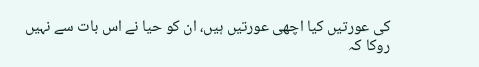کی عورتیں کیا اچھی عورتیں ہیں، ان کو حیا نے اس بات سے نہیں روکا کہ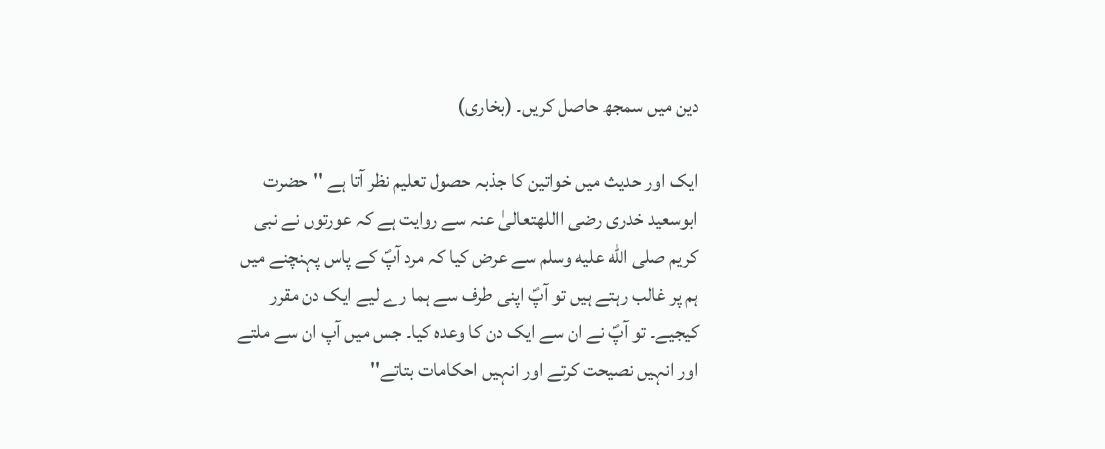دین میں سمجھ حاصل کریں۔ (بخاری)

ایک اور حدیث میں خواتین کا جذبہ حصول تعلیم نظر آتا ہے ''حضرت ابوسعید خدری رضی االلهتعالیٰ عنہ سے روایت ہے کہ عورتوں نے نبی کریم صلى الله عليه وسلم سے عرض کیا کہ مرد آپؐ کے پاس پہنچنے میں ہم پر غالب رہتے ہیں تو آپؐ اپنی طرف سے ہما رے لیے ایک دن مقرر کیجیے۔ تو آپؐ نے ان سے ایک دن کا وعدہ کیا۔ جس میں آپ ان سے ملتے اور انہیں نصیحت کرتے اور انہیں احکامات بتاتے''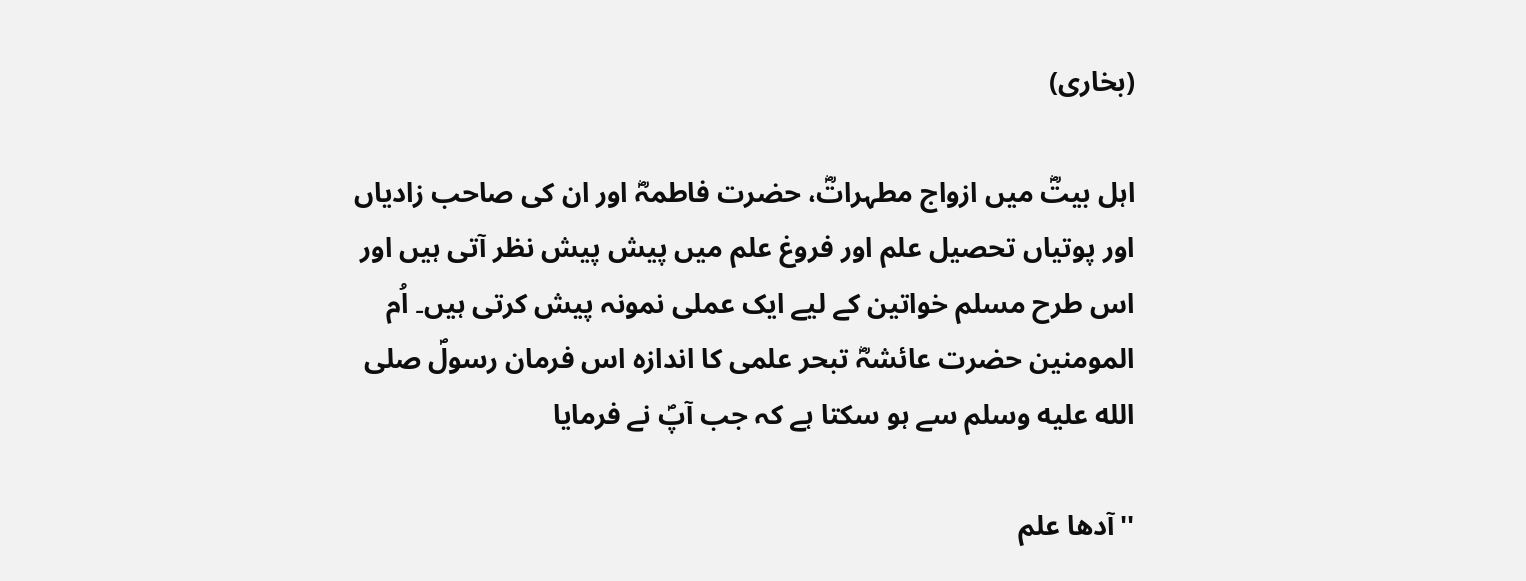(بخاری)

اہل بیتؓ میں ازواج مطہراتؓ، حضرت فاطمہؓ اور ان کی صاحب زادیاں اور پوتیاں تحصیل علم اور فروغ علم میں پیش پیش نظر آتی ہیں اور اس طرح مسلم خواتین کے لیے ایک عملی نمونہ پیش کرتی ہیں۔ اُم المومنین حضرت عائشہؓ تبحر علمی کا اندازہ اس فرمان رسولؐ صلى الله عليه وسلم سے ہو سکتا ہے کہ جب آپؐ نے فرمایا

''آدھا علم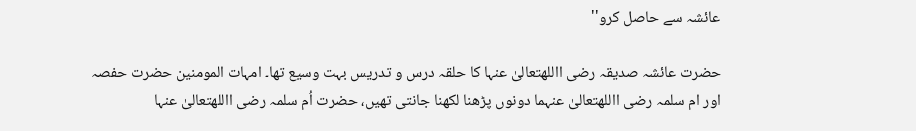عائشہ سے حاصل کرو''

حضرت عائشہ صدیقہ رضی االلهتعالیٰ عنہا کا حلقہ درس و تدریس بہت وسیع تھا۔ امہات المومنین حضرت حفصہ اور ام سلمہ رضی االلهتعالیٰ عنہما دونوں پڑھنا لکھنا جانتی تھیں، حضرت اُم سلمہ رضی االلهتعالیٰ عنہا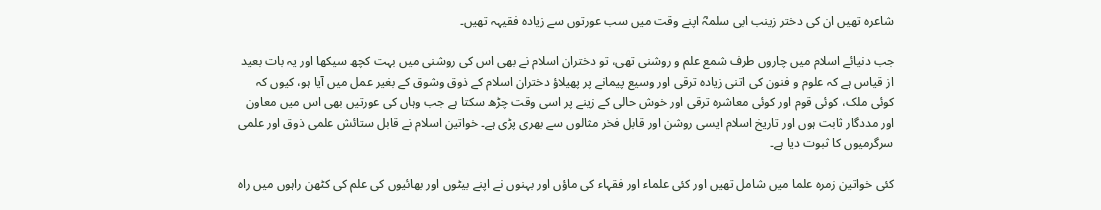شاعرہ تھیں ان کی دختر زینب ابی سلمہؓ اپنے وقت میں سب عورتوں سے زیادہ فقیہہ تھیں۔

جب دنیائے اسلام میں چاروں طرف شمع علم و روشنی تھی، تو دختران اسلام نے بھی اس کی روشنی میں بہت کچھ سیکھا اور یہ بات بعید از قیاس ہے کہ علوم و فنون کی اتنی زیادہ ترقی اور وسیع پیمانے پر پھیلاؤ دختران اسلام کے ذوق وشوق کے بغیر عمل میں آیا ہو، کیوں کہ کوئی ملک، کوئی قوم اور کوئی معاشرہ ترقی اور خوش حالی کے زینے پر اسی وقت چڑھ سکتا ہے جب وہاں کی عورتیں بھی اس میں معاون اور مددگار ثابت ہوں اور تاریخ اسلام ایسی روشن اور قابل فخر مثالوں سے بھری پڑی ہے۔ خواتین اسلام نے قابل ستائش علمی ذوق اور علمی سرگرمیوں کا ثبوت دیا ہے۔

کئی خواتین زمرہ علما میں شامل تھیں اور کئی علماء اور فقہاء کی ماؤں اور بہنوں نے اپنے بیٹوں اور بھائیوں کی علم کی کٹھن راہوں میں راہ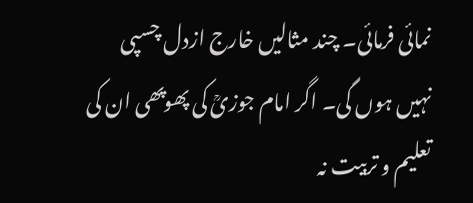نمائی فرمائی۔ چند مثالیں خارج ازدل چسپی نہیں ہوں گی۔ اگر امام جوزیؒ کی پھوپھی ان کی تعلیم و تربیت نہ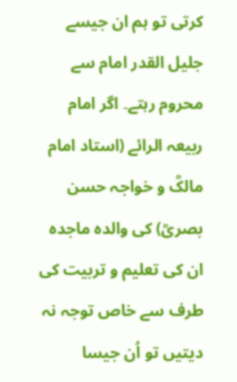کرتی تو ہم ان جیسے جلیل القدر امام سے محروم رہتے۔ اگر امام ربیعہ الرائے (استاد امام مالکؒ و خواجہ حسن بصریؒ) کی والدہ ماجدہ ان کی تعلیم و تربیت کی طرف سے خاص توجہ نہ دیتیں تو اُن جیسا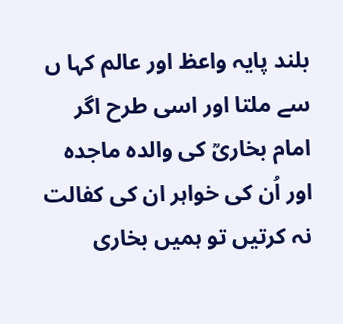بلند پایہ واعظ اور عالم کہا ں سے ملتا اور اسی طرح اگر امام بخاریؒ کی والدہ ماجدہ اور اُن کی خواہر ان کی کفالت نہ کرتیں تو ہمیں بخاری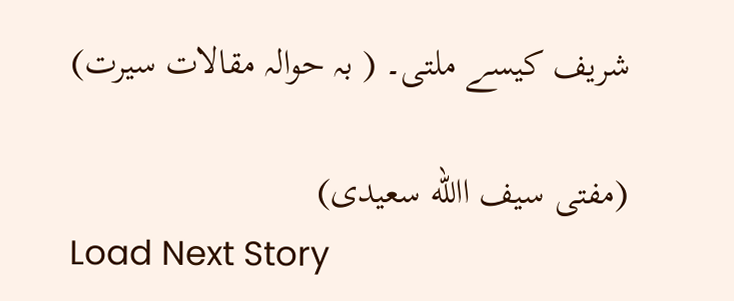شریف کیسے ملتی۔ ( بہ حوالہ مقالات سیرت)

(مفتی سیف االله سعیدی)
Load Next Story